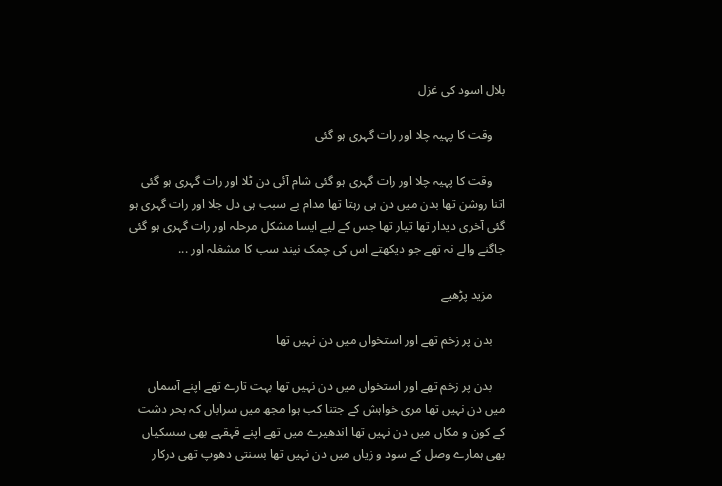بلال اسود کی غزل

    وقت کا پہیہ چلا اور رات گہری ہو گئی

    وقت کا پہیہ چلا اور رات گہری ہو گئی شام آئی دن ٹلا اور رات گہری ہو گئی اتنا روشن تھا بدن میں دن ہی رہتا تھا مدام بے سبب ہی دل جلا اور رات گہری ہو گئی آخری دیدار تھا تیار تھا جس کے لیے ایسا مشکل مرحلہ اور رات گہری ہو گئی جاگنے والے نہ تھے جو دیکھتے اس کی چمک نیند سب کا مشغلہ اور ...

    مزید پڑھیے

    بدن پر زخم تھے اور استخواں میں دن نہیں تھا

    بدن پر زخم تھے اور استخواں میں دن نہیں تھا بہت تارے تھے اپنے آسماں میں دن نہیں تھا مری خواہش کے جتنا کب ہوا مجھ میں سراباں کہ بحر دشت کے کون و مکاں میں دن نہیں تھا اندھیرے میں تھے اپنے قہقہے بھی سسکیاں بھی ہمارے وصل کے سود و زیاں میں دن نہیں تھا بسنتی دھوپ تھی درکار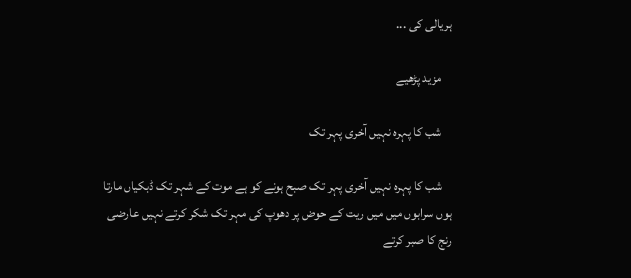ہریالی کی ...

    مزید پڑھیے

    شب کا پہرہ نہیں آخری پہر تک

    شب کا پہرہ نہیں آخری پہر تک صبح ہونے کو ہے موت کے شہر تک ڈبکیاں مارتا ہوں سرابوں میں میں ریت کے حوض پر دھوپ کی مہر تک شکر کرتے نہیں عارضی رنج کا صبر کرتے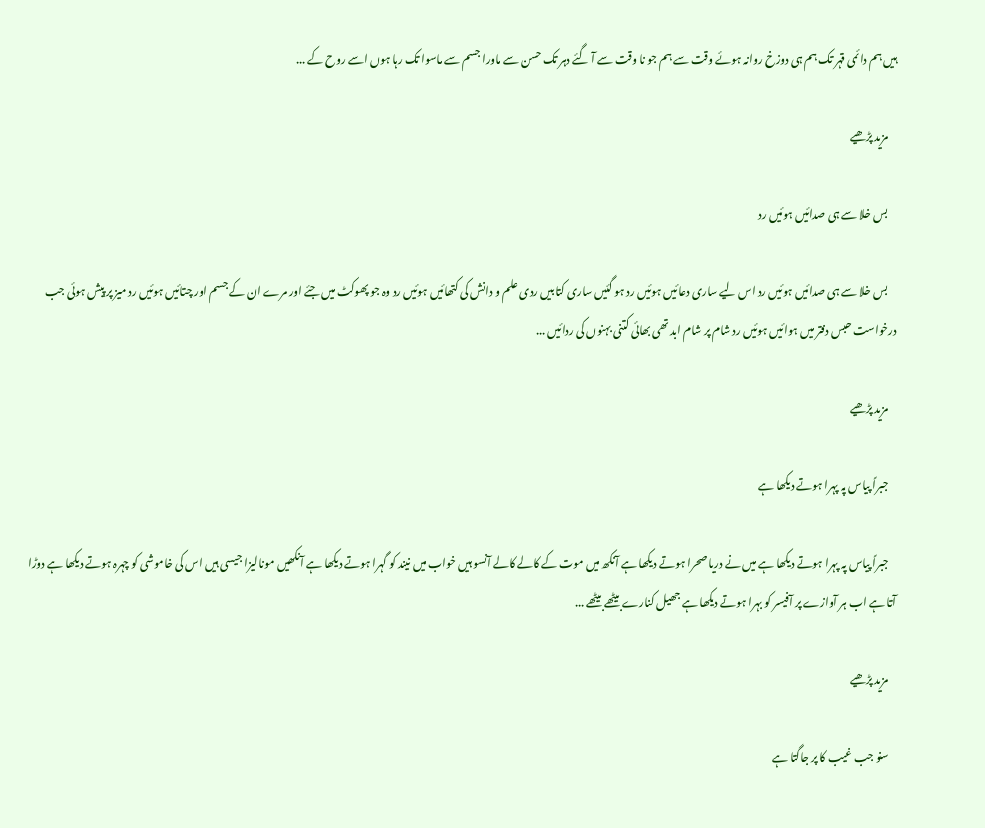ہیں ہم دائمی قہر تک ہم ہی دوزخ روانہ ہوئے وقت سے ہم جو نا وقت سے آ گئے دہر تک حسن سے ماورا جسم سے ماسوا تک رہا ہوں اسے روح کے ...

    مزید پڑھیے

    بس خلا سے ہی صدائیں ہوئیں رد

    بس خلا سے ہی صدائیں ہوئیں رد اس لیے ساری دعائیں ہوئیں رد ہو گئیں ساری کتابیں ردی علم و دانش کی کتھائیں ہوئیں رد وہ جو پھوکٹ میں جئے اور مرے ان کے جسم اور چتائیں ہوئیں رد میز پر پیش ہوئی جب درخواست حبس دفتر میں ہوائیں ہوئیں رد شام پر شام ابد تھی بھائی کتنی بہنوں کی ردائیں ...

    مزید پڑھیے

    جبراً پیاس پہ پہرا ہوتے دیکھا ہے

    جبراً پیاس پہ پہرا ہوتے دیکھا ہے میں نے دریا صحرا ہوتے دیکھا ہے آنکھ میں موت کے کالے کالے آنسو ہیں خواب میں نیند کو گہرا ہوتے دیکھا ہے آنکھیں مونالیزا جیسی ہیں اس کی خاموشی کو چہرہ ہوتے دیکھا ہے دوڑا آتا ہے اب ہر آوازے پر آفیسر کو بہرا ہوتے دیکھا ہے جھیل کنارے بیٹھے بیٹھے ...

    مزید پڑھیے

    سنو جب غیب کا پر جاگتا ہے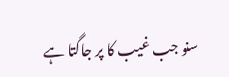سنو جب غیب کا پر جاگتا ہے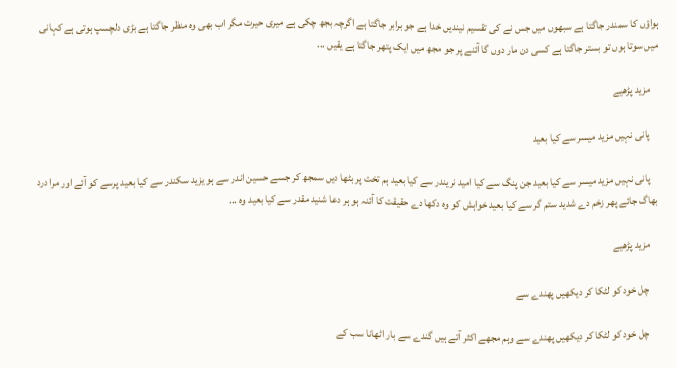ہواؤں کا سمندر جاگتا ہے سبھوں میں جس نے کی تقسیم نیندیں خدا ہے جو برابر جاگتا ہے اگرچہ بجھ چکی ہے میری حیرت مگر اب بھی وہ منظر جاگتا ہے بڑی دلچسپ ہوتی ہے کہانی میں سوتا ہوں تو بستر جاگتا ہے کسی دن مار دوں گا آئنے پر جو مجھ میں ایک پتھر جاگتا ہے یقیں ...

    مزید پڑھیے

    پانی نہیں مزید میسر سے کیا بعید

    پانی نہیں مزید میسر سے کیا بعید جن پنگ سے کیا امید نریندر سے کیا بعید ہم تخت پر بٹھا دیں سمجھ کر جسے حسین اندر سے ہو یزید سکندر سے کیا بعید پرسے کو آئے اور مرا درد بھاگ جائے پھر زخم دے شدید ستم گر سے کیا بعید خواہش کو وہ دکھا دے حقیقت کا آئنہ ہو ہر دعا شنید مقدر سے کیا بعید وہ ...

    مزید پڑھیے

    چل خود کو لٹکا کر دیکھیں پھندے سے

    چل خود کو لٹکا کر دیکھیں پھندے سے وہم مجھے اکثر آتے ہیں گندے سے بار اٹھانا سب کے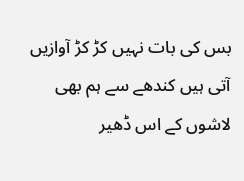بس کی بات نہیں کڑ کڑ آوازیں آتی ہیں کندھے سے ہم بھی لاشوں کے اس ڈھیر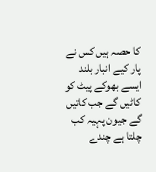کا حصہ ہیں کس نے پار کیے انبار بلند ایسے بھوکے پیٹ کو کاٹیں گے جب کاتیں گے جیون پہیہ کب چلتا ہے چندے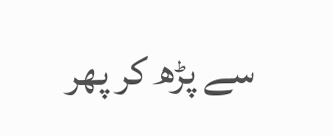سے پڑھ کر پھر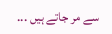سے مر جاتے ہیں ...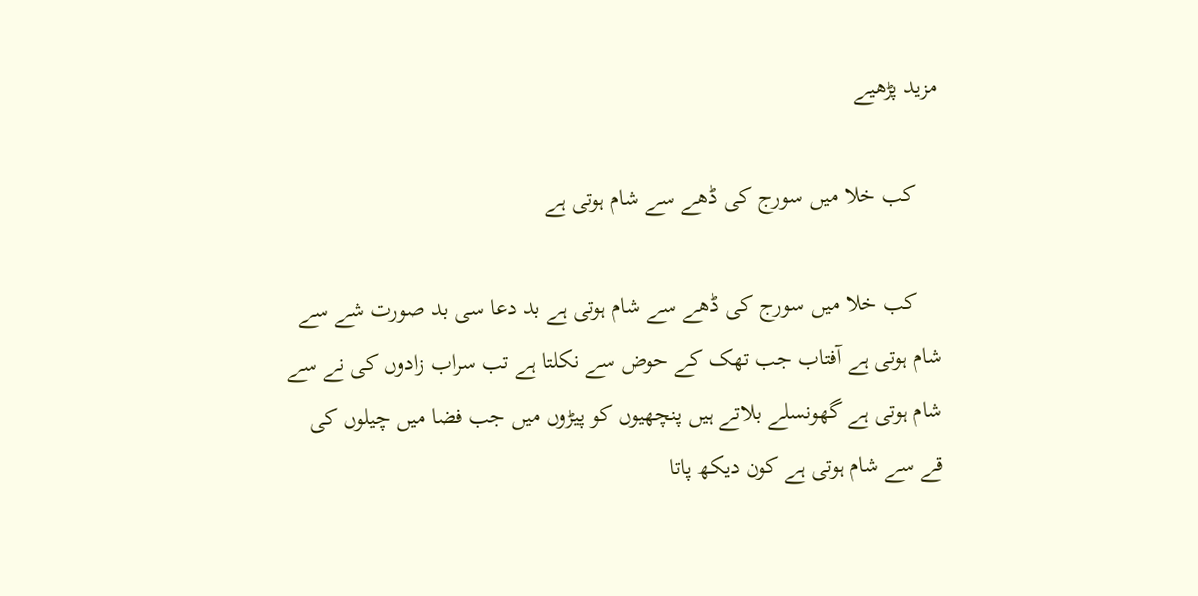مزید پڑھیے

    کب خلا میں سورج کی ڈھے سے شام ہوتی ہے

    کب خلا میں سورج کی ڈھے سے شام ہوتی ہے بد دعا سی بد صورت شے سے شام ہوتی ہے آفتاب جب تھک کے حوض سے نکلتا ہے تب سراب زادوں کی نے سے شام ہوتی ہے گھونسلے بلاتے ہیں پنچھیوں کو پیڑوں میں جب فضا میں چیلوں کی قے سے شام ہوتی ہے کون دیکھ پاتا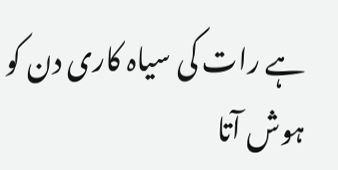ہے رات کی سیاہ کاری دن کو ہوش آتا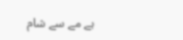ہے مے سے شام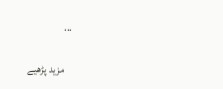...

    مزید پڑھیے